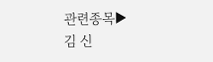관련종목▶
김 신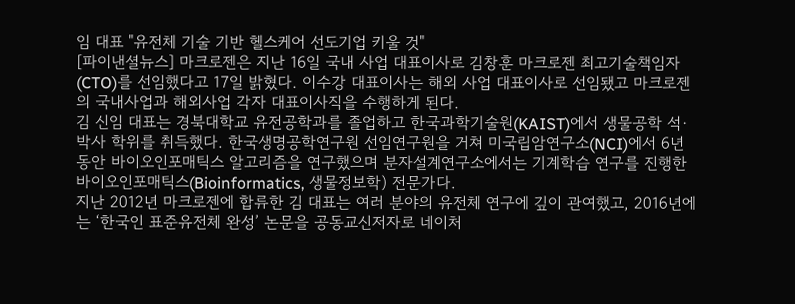임 대표 "유전체 기술 기반 헬스케어 선도기업 키울 것"
[파이낸셜뉴스] 마크로젠은 지난 16일 국내 사업 대표이사로 김창훈 마크로젠 최고기술책임자(CTO)를 선임했다고 17일 밝혔다. 이수강 대표이사는 해외 사업 대표이사로 선임됐고 마크로젠의 국내사업과 해외사업 각자 대표이사직을 수행하게 된다.
김 신임 대표는 경북대학교 유전공학과를 졸업하고 한국과학기술원(KAIST)에서 생물공학 석·박사 학위를 취득했다. 한국생명공학연구원 선임연구원을 거쳐 미국립암연구소(NCI)에서 6년동안 바이오인포매틱스 알고리즘을 연구했으며 분자설계연구소에서는 기계학습 연구를 진행한 바이오인포매틱스(Bioinformatics, 생물정보학) 전문가다.
지난 2012년 마크로젠에 합류한 김 대표는 여러 분야의 유전체 연구에 깊이 관여했고, 2016년에는 ‘한국인 표준유전체 완성’ 논문을 공동교신저자로 네이처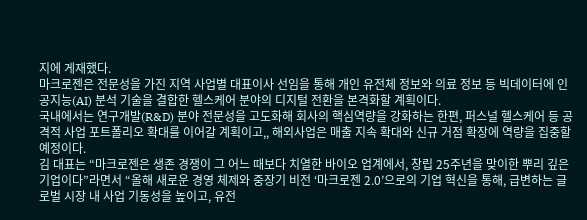지에 게재했다.
마크로젠은 전문성을 가진 지역 사업별 대표이사 선임을 통해 개인 유전체 정보와 의료 정보 등 빅데이터에 인공지능(AI) 분석 기술을 결합한 헬스케어 분야의 디지털 전환을 본격화할 계획이다.
국내에서는 연구개발(R&D) 분야 전문성을 고도화해 회사의 핵심역량을 강화하는 한편, 퍼스널 헬스케어 등 공격적 사업 포트폴리오 확대를 이어갈 계획이고,, 해외사업은 매출 지속 확대와 신규 거점 확장에 역량을 집중할 예정이다.
김 대표는 “마크로젠은 생존 경쟁이 그 어느 때보다 치열한 바이오 업계에서, 창립 25주년을 맞이한 뿌리 깊은 기업이다”라면서 “올해 새로운 경영 체제와 중장기 비전 ‘마크로젠 2.0’으로의 기업 혁신을 통해, 급변하는 글로벌 시장 내 사업 기동성을 높이고, 유전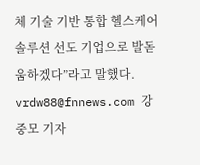체 기술 기반 통합 헬스케어 솔루션 선도 기업으로 발돋움하겠다”라고 말했다.
vrdw88@fnnews.com 강중모 기자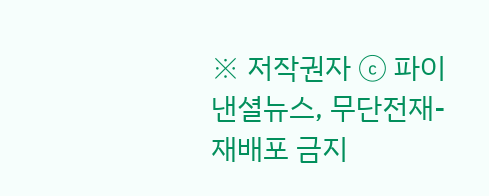※ 저작권자 ⓒ 파이낸셜뉴스, 무단전재-재배포 금지